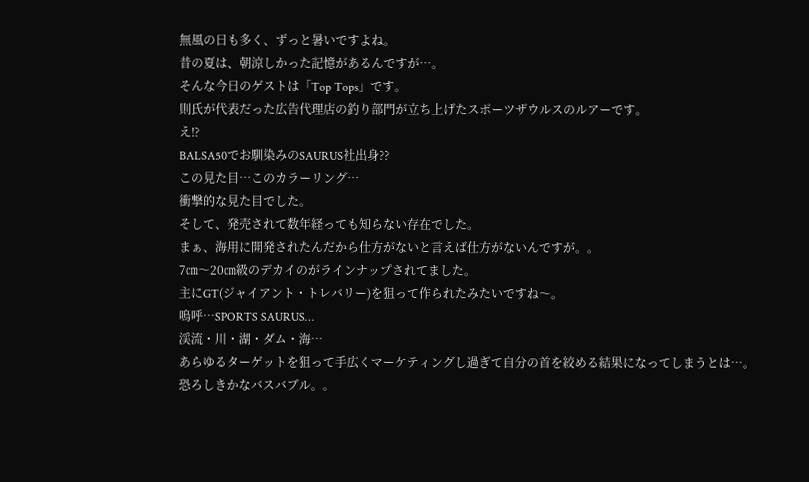無風の日も多く、ずっと暑いですよね。
昔の夏は、朝涼しかった記憶があるんですが…。
そんな今日のゲストは「Top Tops」です。
則氏が代表だった広告代理店の釣り部門が立ち上げたスポーツザウルスのルアーです。
え⁉
BALSA50でお馴染みのSAURUS社出身??
この見た目…このカラーリング…
衝撃的な見た目でした。
そして、発売されて数年経っても知らない存在でした。
まぁ、海用に開発されたんだから仕方がないと言えば仕方がないんですが。。
7㎝〜20㎝級のデカイのがラインナップされてました。
主にGT(ジャイアント・トレバリー)を狙って作られたみたいですね〜。
嗚呼…SPORTS SAURUS…
渓流・川・湖・ダム・海…
あらゆるターゲットを狙って手広くマーケティングし過ぎて自分の首を絞める結果になってしまうとは…。
恐ろしきかなバスバブル。。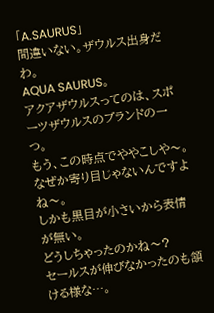「A.SAURUS」
間違いない。ザウルス出身だわ。
AQUA SAURUS。
アクアザウルスってのは、スポーツザウルスのブランドの一つ。
もう、この時点でややこしや〜。
なぜか寄り目じゃないんですよね〜。
しかも黒目が小さいから表情が無い。
どうしちゃったのかね〜?
セールスが伸びなかったのも頷ける様な…。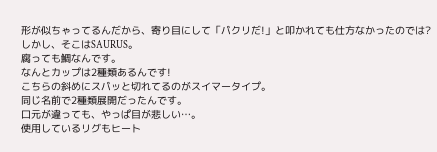形が似ちゃってるんだから、寄り目にして「パクリだ!」と叩かれても仕方なかったのでは?
しかし、そこはSAURUS。
腐っても鯛なんです。
なんとカップは2種類あるんです!
こちらの斜めにスパッと切れてるのがスイマータイプ。
同じ名前で2種類展開だったんです。
口元が違っても、やっぱ目が悲しい…。
使用しているリグもヒート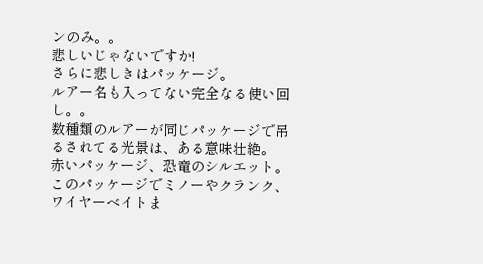ンのみ。。
悲しいじゃないですか!
さらに悲しきはパッケージ。
ルアー名も入ってない完全なる使い回し。。
数種類のルアーが同じパッケージで吊るされてる光景は、ある意味壮絶。
赤いパッケージ、恐竜のシルエット。
このパッケージでミノーやクランク、ワイヤーベイトま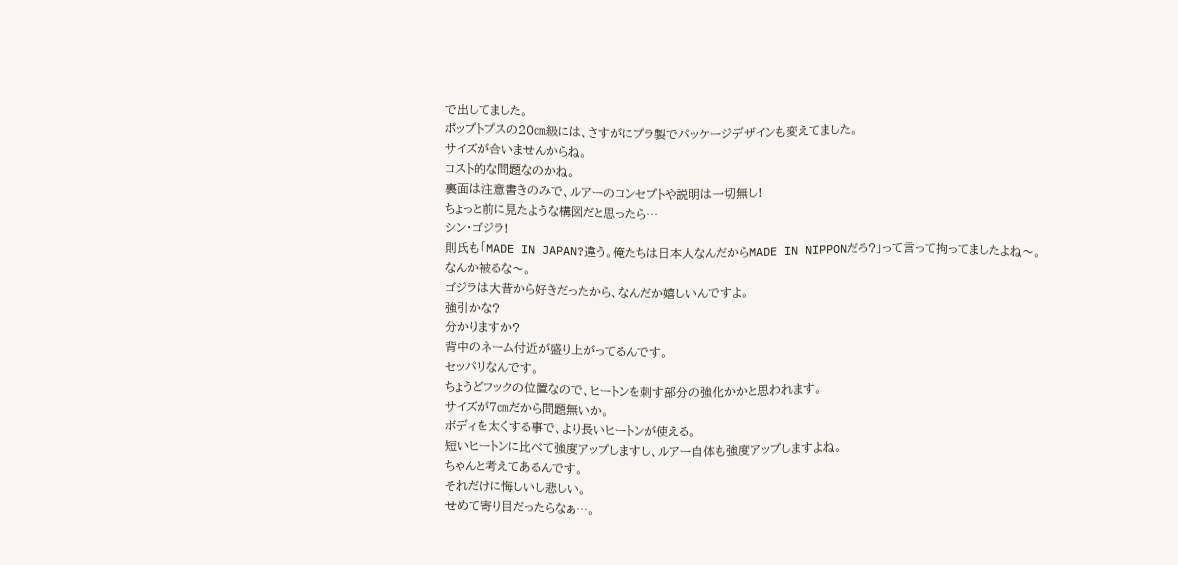で出してました。
ポップトプスの20㎝級には、さすがにプラ製でパッケージデザインも変えてました。
サイズが合いませんからね。
コスト的な問題なのかね。
裏面は注意書きのみで、ルアーのコンセプトや説明は一切無し!
ちょっと前に見たような構図だと思ったら…
シン・ゴジラ!
則氏も「MADE IN JAPAN?違う。俺たちは日本人なんだからMADE IN NIPPONだろ?」って言って拘ってましたよね〜。
なんか被るな〜。
ゴジラは大昔から好きだったから、なんだか嬉しいんですよ。
強引かな?
分かりますか?
背中のネーム付近が盛り上がってるんです。
セッパリなんです。
ちょうどフックの位置なので、ヒートンを刺す部分の強化かかと思われます。
サイズが7㎝だから問題無いか。
ボディを太くする事で、より長いヒートンが使える。
短いヒートンに比べて強度アップしますし、ルアー自体も強度アップしますよね。
ちゃんと考えてあるんです。
それだけに悔しいし悲しい。
せめて寄り目だったらなぁ…。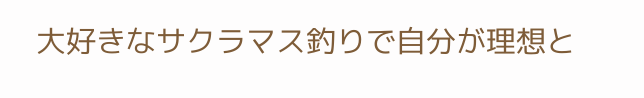大好きなサクラマス釣りで自分が理想と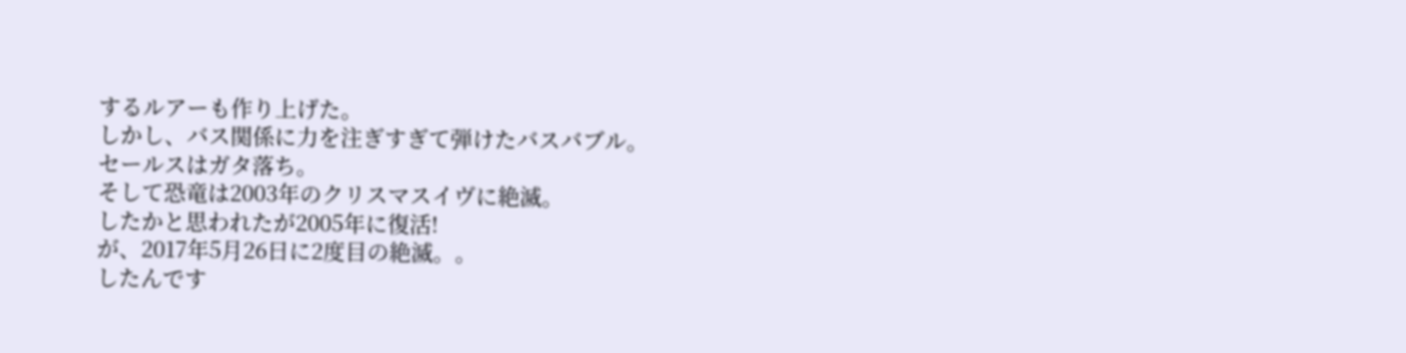するルアーも作り上げた。
しかし、バス関係に力を注ぎすぎて弾けたバスバブル。
セールスはガタ落ち。
そして恐竜は2003年のクリスマスイヴに絶滅。
したかと思われたが2005年に復活!
が、2017年5月26日に2度目の絶滅。。
したんです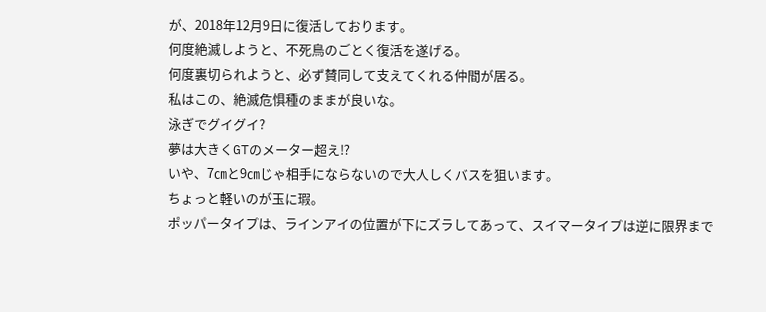が、2018年12月9日に復活しております。
何度絶滅しようと、不死鳥のごとく復活を遂げる。
何度裏切られようと、必ず賛同して支えてくれる仲間が居る。
私はこの、絶滅危惧種のままが良いな。
泳ぎでグイグイ?
夢は大きくGTのメーター超え⁉
いや、7㎝と9㎝じゃ相手にならないので大人しくバスを狙います。
ちょっと軽いのが玉に瑕。
ポッパータイプは、ラインアイの位置が下にズラしてあって、スイマータイプは逆に限界まで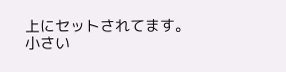上にセットされてます。
小さい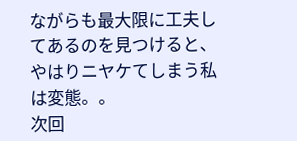ながらも最大限に工夫してあるのを見つけると、やはりニヤケてしまう私は変態。。
次回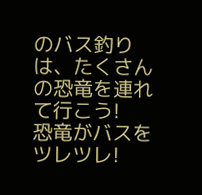のバス釣りは、たくさんの恐竜を連れて行こう!
恐竜がバスをツレツレ!